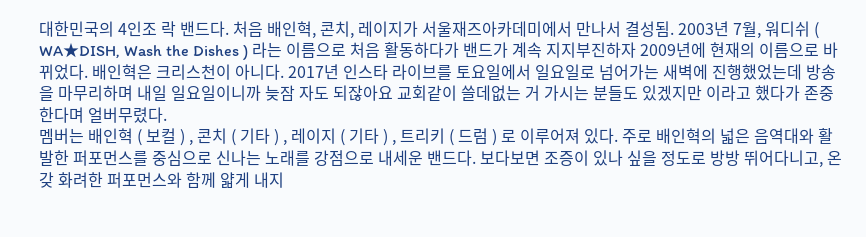대한민국의 4인조 락 밴드다. 처음 배인혁, 콘치, 레이지가 서울재즈아카데미에서 만나서 결성됨. 2003년 7월, 워디쉬 ( WA★DISH, Wash the Dishes ) 라는 이름으로 처음 활동하다가 밴드가 계속 지지부진하자 2009년에 현재의 이름으로 바뀌었다. 배인혁은 크리스천이 아니다. 2017년 인스타 라이브를 토요일에서 일요일로 넘어가는 새벽에 진행했었는데 방송을 마무리하며 내일 일요일이니까 늦잠 자도 되잖아요 교회같이 쓸데없는 거 가시는 분들도 있겠지만 이라고 했다가 존중한다며 얼버무렸다.
멤버는 배인혁 ( 보컬 ) , 콘치 ( 기타 ) , 레이지 ( 기타 ) , 트리키 ( 드럼 ) 로 이루어져 있다. 주로 배인혁의 넓은 음역대와 활발한 퍼포먼스를 중심으로 신나는 노래를 강점으로 내세운 밴드다. 보다보면 조증이 있나 싶을 정도로 방방 뛰어다니고, 온갖 화려한 퍼포먼스와 함께 얇게 내지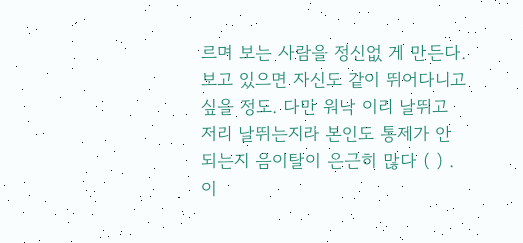르며 보는 사람을 정신없 게 만든다. 보고 있으면 자신도 같이 뛰어다니고 싶을 정도. 다만 워낙 이리 날뛰고 저리 날뛰는지라 본인도 통제가 안 되는지 음이탈이 은근히 많다 ( ) . 이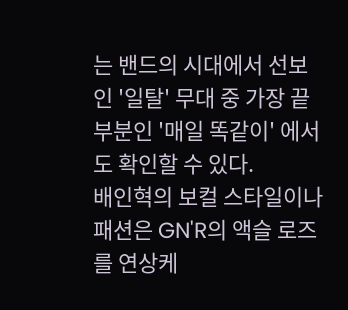는 밴드의 시대에서 선보인 '일탈' 무대 중 가장 끝부분인 '매일 똑같이' 에서도 확인할 수 있다.
배인혁의 보컬 스타일이나 패션은 GN'R의 액슬 로즈를 연상케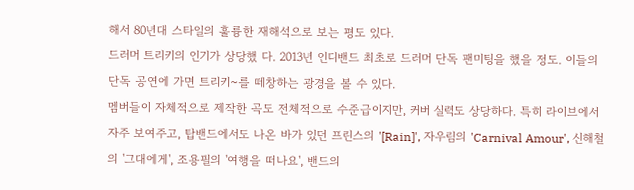해서 80년대 스타일의 훌륭한 재해석으로 보는 평도 있다.
드러머 트리키의 인기가 상당했 다. 2013년 인디밴드 최초로 드러머 단독 팬미팅을 했을 정도. 이들의 단독 공연에 가면 트리키~를 떼창하는 광경을 볼 수 있다.
멤버들이 자체적으로 제작한 곡도 전체적으로 수준급이지만, 커버 실력도 상당하다. 특히 라이브에서 자주 보여주고, 탑밴드에서도 나온 바가 있던 프린스의 '[Rain]', 자우림의 'Carnival Amour', 신해철의 '그대에게', 조용필의 '여행을 떠나요', 밴드의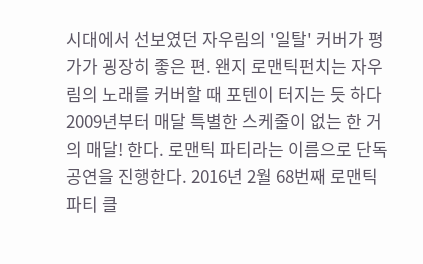시대에서 선보였던 자우림의 '일탈' 커버가 평가가 굉장히 좋은 편. 왠지 로맨틱펀치는 자우림의 노래를 커버할 때 포텐이 터지는 듯 하다
2009년부터 매달 특별한 스케줄이 없는 한 거의 매달! 한다. 로맨틱 파티라는 이름으로 단독 공연을 진행한다. 2016년 2월 68번째 로맨틱 파티 클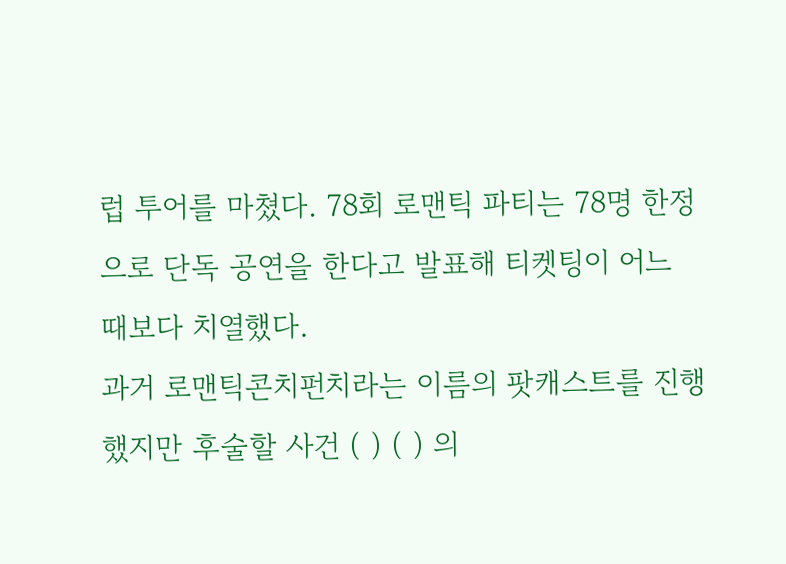럽 투어를 마쳤다. 78회 로맨틱 파티는 78명 한정으로 단독 공연을 한다고 발표해 티켓팅이 어느 때보다 치열했다.
과거 로맨틱콘치펀치라는 이름의 팟캐스트를 진행했지만 후술할 사건 ( ) ( ) 의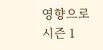영향으로 시즌 1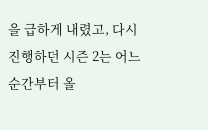을 급하게 내렸고, 다시 진행하던 시즌 2는 어느 순간부터 올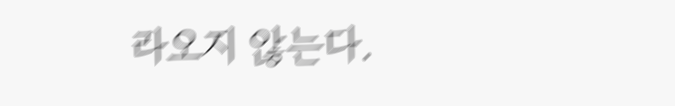라오지 않는다.